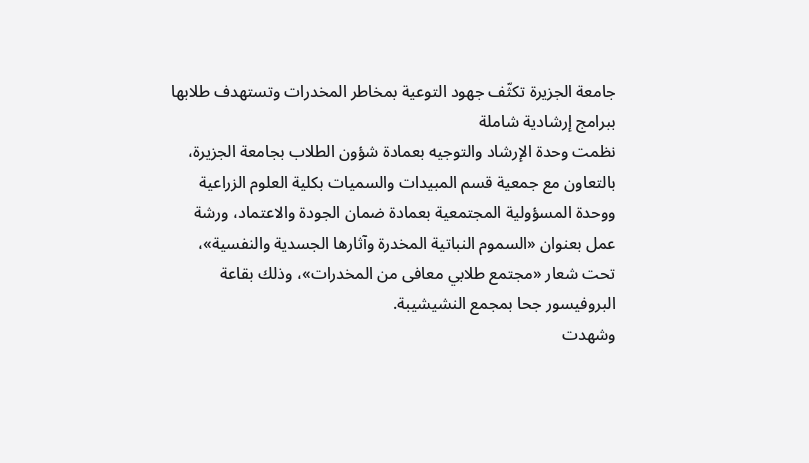جامعة الجزيرة تكثّف جهود التوعية بمخاطر المخدرات وتستهدف طلابها ببرامج إرشادية شاملة
نظمت وحدة الإرشاد والتوجيه بعمادة شؤون الطلاب بجامعة الجزيرة، بالتعاون مع جمعية قسم المبيدات والسميات بكلية العلوم الزراعية ووحدة المسؤولية المجتمعية بعمادة ضمان الجودة والاعتماد، ورشة عمل بعنوان «السموم النباتية المخدرة وآثارها الجسدية والنفسية»، تحت شعار «مجتمع طلابي معافى من المخدرات»، وذلك بقاعة البروفيسور جحا بمجمع النشيشيبة.
وشهدت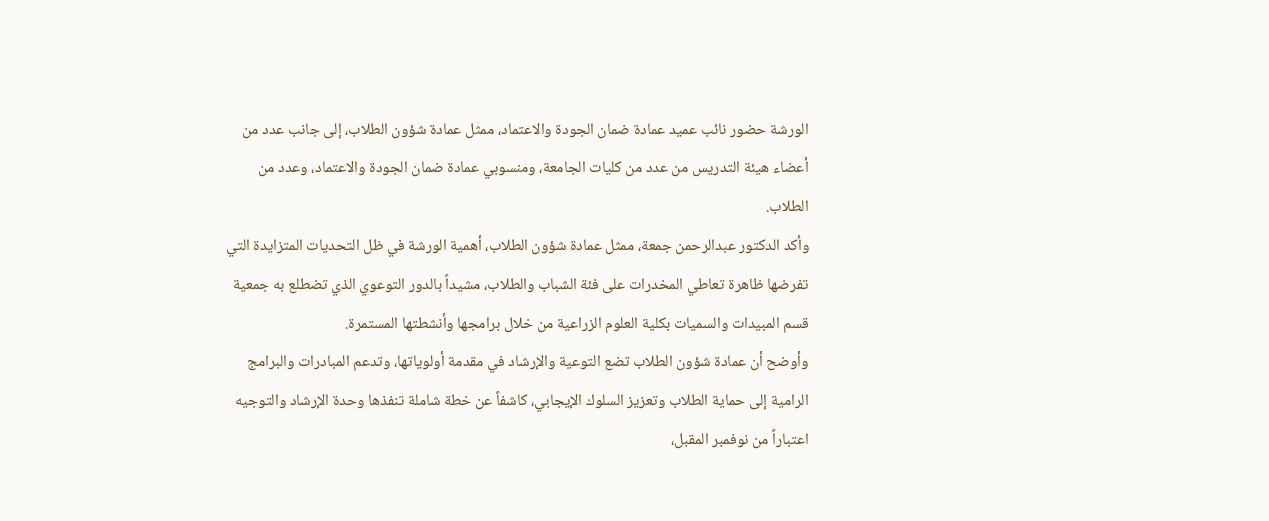الورشة حضور نائب عميد عمادة ضمان الجودة والاعتماد، ممثل عمادة شؤون الطلاب، إلى جانب عدد من أعضاء هيئة التدريس من عدد من كليات الجامعة، ومنسوبي عمادة ضمان الجودة والاعتماد، وعدد من الطلاب.
وأكد الدكتور عبدالرحمن جمعة، ممثل عمادة شؤون الطلاب، أهمية الورشة في ظل التحديات المتزايدة التي تفرضها ظاهرة تعاطي المخدرات على فئة الشباب والطلاب، مشيداً بالدور التوعوي الذي تضطلع به جمعية قسم المبيدات والسميات بكلية العلوم الزراعية من خلال برامجها وأنشطتها المستمرة.
وأوضح أن عمادة شؤون الطلاب تضع التوعية والإرشاد في مقدمة أولوياتها، وتدعم المبادرات والبرامج الرامية إلى حماية الطلاب وتعزيز السلوك الإيجابي، كاشفاً عن خطة شاملة تنفذها وحدة الإرشاد والتوجيه اعتباراً من نوفمبر المقبل،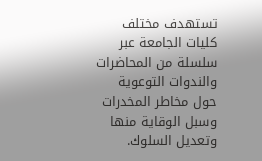تستهدف مختلف كليات الجامعة عبر سلسلة من المحاضرات والندوات التوعوية حول مخاطر المخدرات وسبل الوقاية منها وتعديل السلوك.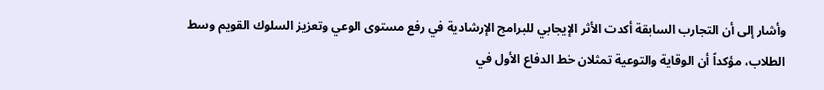وأشار إلى أن التجارب السابقة أكدت الأثر الإيجابي للبرامج الإرشادية في رفع مستوى الوعي وتعزيز السلوك القويم وسط الطلاب، مؤكداً أن الوقاية والتوعية تمثلان خط الدفاع الأول في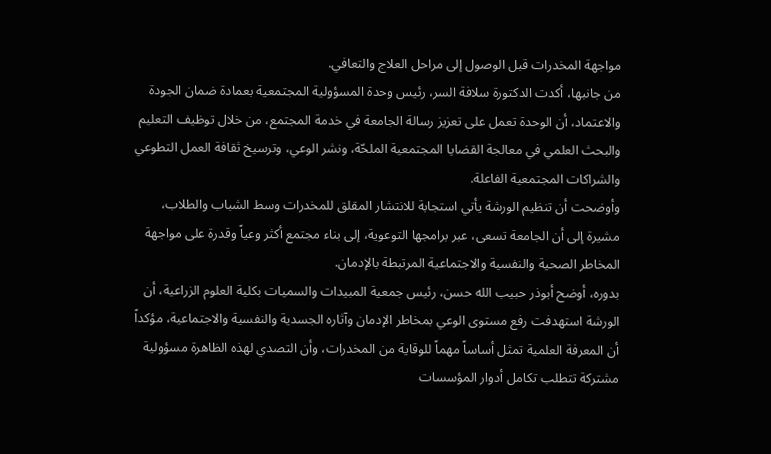مواجهة المخدرات قبل الوصول إلى مراحل العلاج والتعافي.
من جانبها، أكدت الدكتورة سلافة السر، رئيس وحدة المسؤولية المجتمعية بعمادة ضمان الجودة والاعتماد، أن الوحدة تعمل على تعزيز رسالة الجامعة في خدمة المجتمع، من خلال توظيف التعليم والبحث العلمي في معالجة القضايا المجتمعية الملحّة، ونشر الوعي، وترسيخ ثقافة العمل التطوعي والشراكات المجتمعية الفاعلة.
وأوضحت أن تنظيم الورشة يأتي استجابة للانتشار المقلق للمخدرات وسط الشباب والطلاب، مشيرة إلى أن الجامعة تسعى، عبر برامجها التوعوية، إلى بناء مجتمع أكثر وعياً وقدرة على مواجهة المخاطر الصحية والنفسية والاجتماعية المرتبطة بالإدمان.
بدوره، أوضح أبوذر حبيب الله حسن، رئيس جمعية المبيدات والسميات بكلية العلوم الزراعية، أن الورشة استهدفت رفع مستوى الوعي بمخاطر الإدمان وآثاره الجسدية والنفسية والاجتماعية، مؤكداً أن المعرفة العلمية تمثل أساساً مهماً للوقاية من المخدرات، وأن التصدي لهذه الظاهرة مسؤولية مشتركة تتطلب تكامل أدوار المؤسسات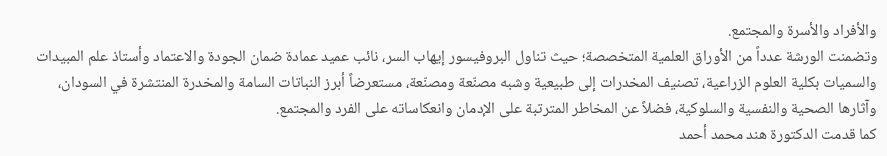والأفراد والأسرة والمجتمع.
وتضمنت الورشة عدداً من الأوراق العلمية المتخصصة؛ حيث تناول البروفيسور إيهاب السر، نائب عميد عمادة ضمان الجودة والاعتماد وأستاذ علم المبيدات والسميات بكلية العلوم الزراعية، تصنيف المخدرات إلى طبيعية وشبه مصنّعة ومصنّعة، مستعرضاً أبرز النباتات السامة والمخدرة المنتشرة في السودان، وآثارها الصحية والنفسية والسلوكية، فضلاً عن المخاطر المترتبة على الإدمان وانعكاساته على الفرد والمجتمع.
كما قدمت الدكتورة هند محمد أحمد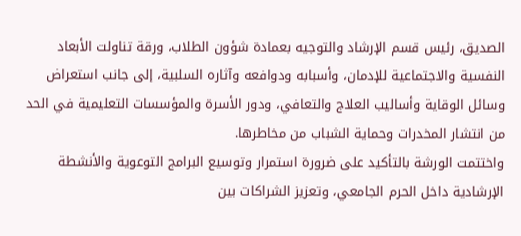الصديق، رئيس قسم الإرشاد والتوجيه بعمادة شؤون الطلاب، ورقة تناولت الأبعاد النفسية والاجتماعية للإدمان، وأسبابه ودوافعه وآثاره السلبية، إلى جانب استعراض وسائل الوقاية وأساليب العلاج والتعافي، ودور الأسرة والمؤسسات التعليمية في الحد من انتشار المخدرات وحماية الشباب من مخاطرها.
واختتمت الورشة بالتأكيد على ضرورة استمرار وتوسيع البرامج التوعوية والأنشطة الإرشادية داخل الحرم الجامعي، وتعزيز الشراكات بين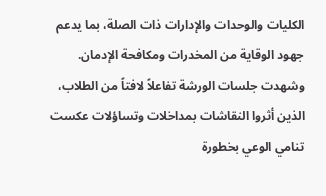الكليات والوحدات والإدارات ذات الصلة، بما يدعم جهود الوقاية من المخدرات ومكافحة الإدمان.
وشهدت جلسات الورشة تفاعلاً لافتاً من الطلاب، الذين أثروا النقاشات بمداخلات وتساؤلات عكست تنامي الوعي بخطورة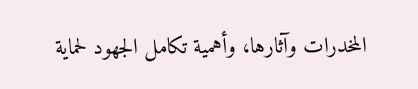المخدرات وآثارها، وأهمية تكامل الجهود لحماية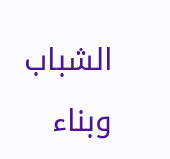الشباب وبناء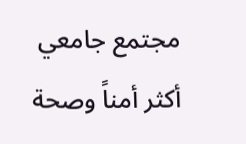مجتمع جامعي أكثر أمناً وصحة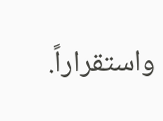واستقراراً.